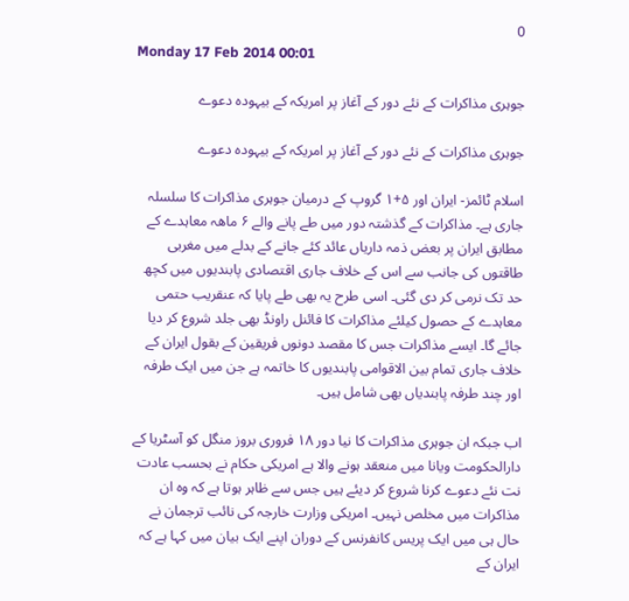0
Monday 17 Feb 2014 00:01

جوہری مذاکرات کے نئے دور کے آغاز پر امریکہ کے بیہودہ دعوے

جوہری مذاکرات کے نئے دور کے آغاز پر امریکہ کے بیہودہ دعوے

اسلام ٹائمز- ایران اور ۵+۱ گروپ کے درمیان جوہری مذاکرات کا سلسلہ جاری ہے۔ مذاکرات کے گذشتہ دور میں طے پانے والے ۶ ماھہ معاہدے کے مطابق ایران پر بعض ذمہ داریاں عائد کئے جانے کے بدلے میں مغربی طاقتوں کی جانب سے اس کے خلاف جاری اقتصادی پابندیوں میں کچھ حد تک نرمی کر دی گئی۔ اسی طرح یہ بھی طے پایا کہ عنقریب حتمی معاہدے کے حصول کیلئے مذاکرات کا فائنل راونڈ بھی جلد شروع کر دیا جائے گا۔ ایسے مذاکرات جس کا مقصد دونوں فریقین کے بقول ایران کے خلاف جاری تمام بین الاقوامی پابندیوں کا خاتمہ ہے جن میں ایک طرفہ اور چند طرفہ پابندیاں بھی شامل ہیں۔

اب جبکہ ان جوہری مذاکرات کا نیا دور ۱۸ فروری بروز منگل کو آسٹریا کے دارالحکومت ویانا میں منعقد ہونے والا ہے امریکی حکام نے بحسب عادت نت نئے دعوے کرنا شروع کر دیئے ہیں جس سے ظاہر ہوتا ہے کہ وہ ان مذاکرات میں مخلص نہیں۔ امریکی وزارت خارجہ کی نائب ترجمان نے حال ہی میں ایک پریس کانفرنس کے دوران اپنے ایک بیان میں کہا ہے کہ ایران کے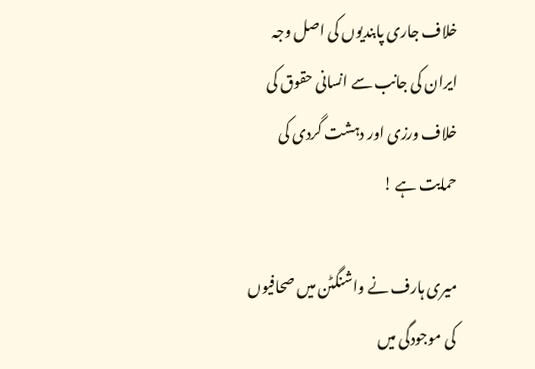خلاف جاری پابندیوں کی اصل وجہ ایران کی جانب سے انسانی حقوق کی خلاف ورزی اور دہشت گردی کی حمایت ہے !

میری ہارف نے واشنگٹن میں صحافیوں کی موجودگی میں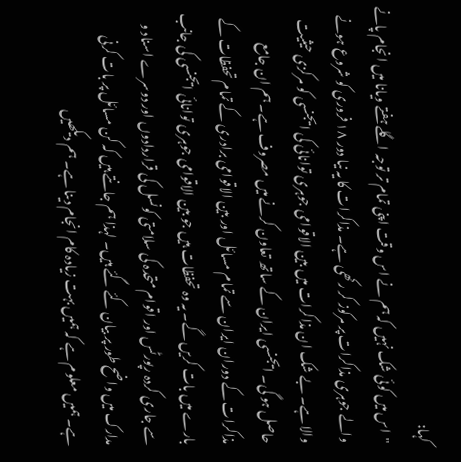کہا:
"اس میں کوئی شک نہیں کہ ہم نے اس وقت اپنی تمام تر توجہ اگلے ہفتے ویانا میں انجام پانے والے جوہری مذاکرات پر مرکوز کر رکھی ہے۔ مذاکرات کا یہ نیا دور ۱۸ فروری کو شروع ہونے والا ہے۔ بے شک ان مذاکرات میں بین الاقوامی جوہری توانائی کی ایجنسی کو مرکزی حیثیت حاصل ہو گی۔ ایجنسی ایران کے ساتھ تعاون کرنے میں مصروف ہے۔ ہم ان جامع مذاکرات کے دوران ایران سے تمام مسائل اور بین الاقوامی برادری کے تمام تحفظات کے بارے میں بات کریں گے۔ یہ وہ تحفظات ہیں جو بین الاقوامی جوہری توانائی ایجنسی کی جانب سے جاری کردہ رپورٹس اور اقوام متحدہ کی سلامتی کونسل کی قراردادوں اور دوسرے اسناد و مدارک میں واضح طور پر بیان کئے گئے ہیں۔ لہذا ہم جانتے ہیں کہ کن مسائل پر بات کرنی ہے۔ ہمیں معلوم ہے کہ ہمیں بہت زیادہ کام انجام دینا ہے۔ ہم دیکھیں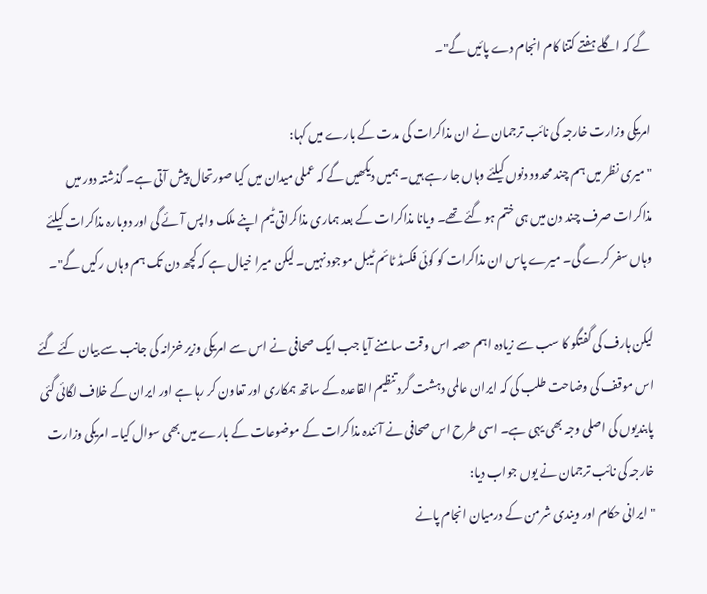گے کہ اگلے ہفتے کتنا کام انجام دے پائیں گے"۔

امریکی وزارت خارجہ کی نائب ترجمان نے ان مذاکرات کی مدت کے بارے میں کہا:
"میری نظر میں ہم چند محدود دنوں کیلئے وہاں جا رہے ہیں۔ ہمیں دیکھیں گے کہ عملی میدان میں کیا صورتحال پیش آتی ہے۔ گذشتہ دور میں مذاکرات صرف چند دن میں ہی ختم ہو گئے تھے۔ ویانا مذاکرات کے بعد ہماری مذاکراتی ٹیم اپنے ملک واپس آئے گی اور دوبارہ مذاکرات کیلئے وہاں سفر کرے گی۔ میرے پاس ان مذاکرات کو کوئی فکسڈ ٹائم ٹیبل موجود نہیں۔ لیکن میرا خیال ہے کہ کچھ دن تک ہم وہاں رکیں گے"۔

لیکن ہارف کی گفتگو کا سب سے زیادہ اہم حصہ اس وقت سامنے آیا جب ایک صحافی نے اس سے امریکی وزیر خزانہ کی جانب سے بیان کئے گئے اس موقف کی وضاحت طلب کی کہ ایران عالمی دہشت گرد تنظیم القاعدہ کے ساتھ ہمکاری اور تعاون کر رہا ہے اور ایران کے خلاف لگائی گئی پابندیوں کی اصلی وجہ بھی یہی ہے۔ اسی طرح اس صحافی نے آئندہ مذاکرات کے موضوعات کے بارے میں بھی سوال کیا۔ امریکی وزارت خارجہ کی نائب ترجمان نے یوں جواب دیا:
"ایرانی حکام اور ویندی شرمن کے درمیان انجام پانے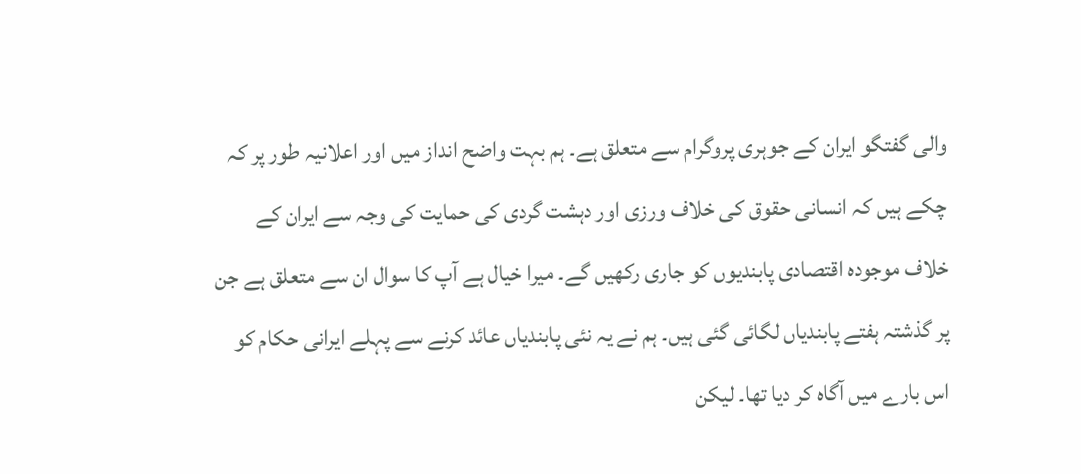والی گفتگو ایران کے جوہری پروگرام سے متعلق ہے۔ ہم بہت واضح انداز میں اور اعلانیہ طور پر کہ چکے ہیں کہ انسانی حقوق کی خلاف ورزی اور دہشت گردی کی حمایت کی وجہ سے ایران کے خلاف موجودہ اقتصادی پابندیوں کو جاری رکھیں گے۔ میرا خیال ہے آپ کا سوال ان سے متعلق ہے جن پر گذشتہ ہفتے پابندیاں لگائی گئی ہیں۔ ہم نے یہ نئی پابندیاں عائد کرنے سے پہلے ایرانی حکام کو اس بارے میں آگاہ کر دیا تھا۔ لیکن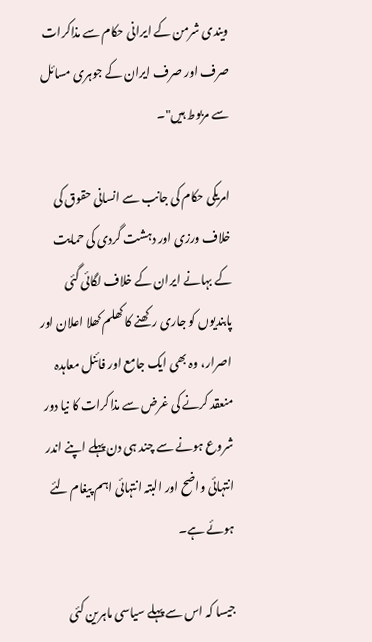ویندی شرمن کے ایرانی حکام سے مذاکرات صرف اور صرف ایران کے جوہری مسائل سے مربوط ہیں"۔

امریکی حکام کی جانب سے انسانی حقوق کی خلاف ورزی اور دہشت گردی کی حمایت کے بہانے ایران کے خلاف لگائی گئی پابندیوں کو جاری رکھنے کا کھلم کھلا اعلان اور اصرار، وہ بھی ایک جامع اور فائنل معاہدہ منعقد کرنے کی غرض سے مذاکرات کا نیا دور شروع ہونے سے چند ہی دن پہلے اپنے اندر انتہائی واضح اور البتہ انتہائی اہم پیغام لئے ہوئے ہے۔

جیسا کہ اس سے پہلے سیاسی ماہرین کئی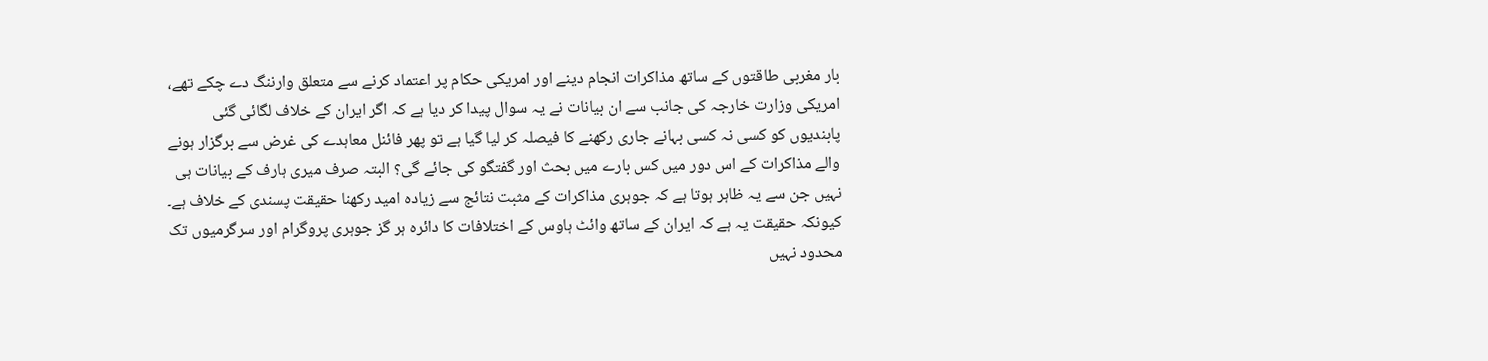بار مغربی طاقتوں کے ساتھ مذاکرات انجام دینے اور امریکی حکام پر اعتماد کرنے سے متعلق وارننگ دے چکے تھے، امریکی وزارت خارجہ کی جانب سے ان بیانات نے یہ سوال پیدا کر دیا ہے کہ اگر ایران کے خلاف لگائی گئی پابندیوں کو کسی نہ کسی بہانے جاری رکھنے کا فیصلہ کر لیا گیا ہے تو پھر فائنل معاہدے کی غرض سے برگزار ہونے والے مذاکرات کے اس دور میں کس بارے میں بحث اور گفتگو کی جائے گی؟ البتہ صرف میری ہارف کے بیانات ہی نہیں جن سے یہ ظاہر ہوتا ہے کہ جوہری مذاکرات کے مثبت نتائج سے زیادہ امید رکھنا حقیقت پسندی کے خلاف ہے۔ کیونکہ حقیقت یہ ہے کہ ایران کے ساتھ وائٹ ہاوس کے اختلافات کا دائرہ ہر گز جوہری پروگرام اور سرگرمیوں تک محدود نہیں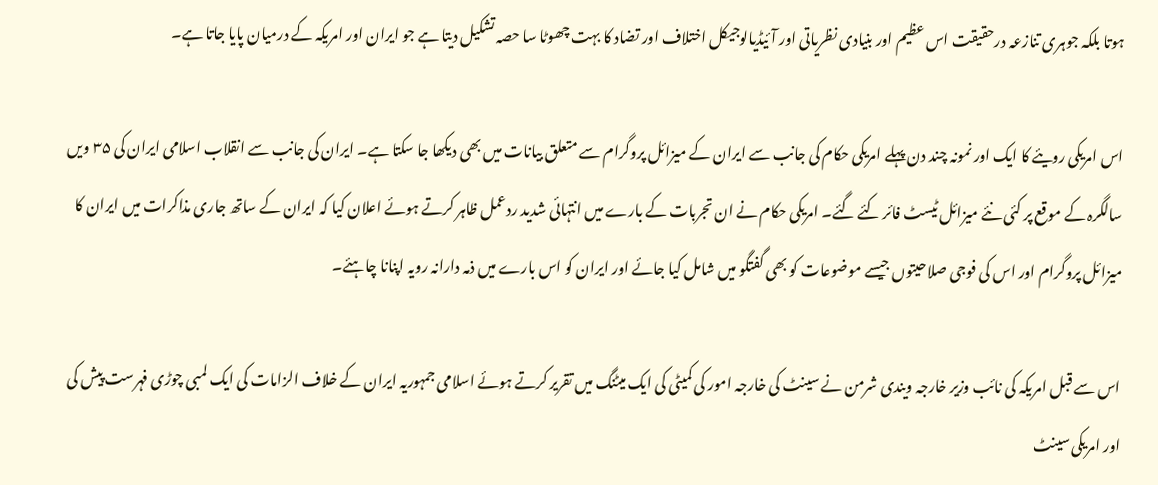ہوتا بلکہ جوہری تنازعہ درحقیقت اس عظیم اور بنیادی نظریاتی اور آئیڈیالوجیکل اختلاف اور تضاد کا بہت چھوٹا سا حصہ تشکیل دیتا ہے جو ایران اور امریکہ کے درمیان پایا جاتا ہے۔

اس امریکی رویئے کا ایک اور نمونہ چند دن پہلے امریکی حکام کی جانب سے ایران کے میزائل پروگرام سے متعلق بیانات میں بھی دیکھا جا سکتا ہے۔ ایران کی جانب سے انقلاب اسلامی ایران کی ۳۵ ویں سالگرہ کے موقع پر کئی نئے میزائل ٹیسٹ فائر کئے گئے۔ امریکی حکام نے ان تجربات کے بارے میں انتہائی شدید ردعمل ظاہر کرتے ہوئے اعلان کیا کہ ایران کے ساتھ جاری مذاکرات میں ایران کا میزائل پروگرام اور اس کی فوجی صلاحیتوں جیسے موضوعات کو بھی گفتگو میں شامل کیا جائے اور ایران کو اس بارے میں ذمہ دارانہ رویہ اپنانا چاہئے۔

اس سے قبل امریکہ کی نائب وزیر خارجہ ویندی شرمن نے سینٹ کی خارجہ امور کی کمیٹی کی ایک میٹنگ میں تقریر کرتے ہوئے اسلامی جمہوریہ ایران کے خلاف الزامات کی ایک لمبی چوڑی فہرست پیش کی اور امریکی سینٹ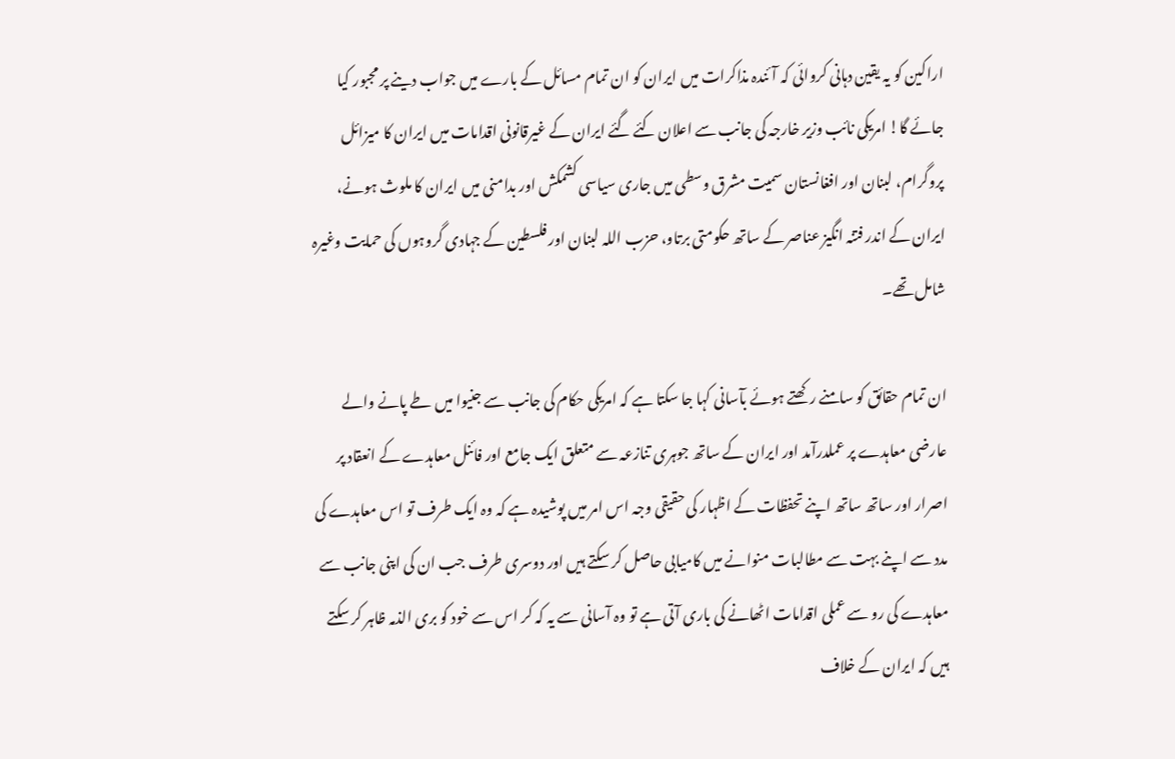اراکین کو یہ یقین دہانی کروائی کہ آئندہ مذاکرات میں ایران کو ان تمام مسائل کے بارے میں جواب دینے پر مجبور کیا جائے گا! امریکی نائب وزیر خارجہ کی جانب سے اعلان کئے گئے ایران کے غیرقانونی اقدامات میں ایران کا میزائل پروگرام، لبنان اور افغانستان سمیت مشرق وسطی میں جاری سیاسی کشمکش اور بدامنی میں ایران کا ملوث ہونے، ایران کے اندر فتنہ انگیز عناصر کے ساتھ حکومتی برتاو، حزب اللہ لبنان اور فلسطین کے جہادی گروہوں کی حمایت وغیرہ شامل تھے۔

ان تمام حقائق کو سامنے رکھتے ہوئے بآسانی کہا جا سکتا ہے کہ امریکی حکام کی جانب سے جنیوا میں طے پانے والے عارضی معاہدے پر عملدرآمد اور ایران کے ساتھ جوہری تنازعہ سے متعلق ایک جامع اور فائنل معاہدے کے انعقاد پر اصرار اور ساتھ ساتھ اپنے تحفظات کے اظہار کی حقیقی وجہ اس امر میں پوشیدہ ہے کہ وہ ایک طرف تو اس معاہدے کی مدد سے اپنے بہت سے مطالبات منوانے میں کامیابی حاصل کر سکتے ہیں اور دوسری طرف جب ان کی اپنی جانب سے معاہدے کی رو سے عملی اقدامات اٹھانے کی باری آتی ہے تو وہ آسانی سے یہ کہ کر اس سے خود کو بری الذمہ ظاہر کر سکتے ہیں کہ ایران کے خلاف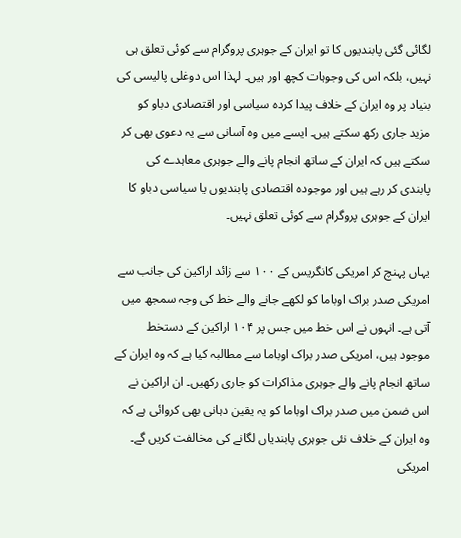لگائی گئی پابندیوں کا تو ایران کے جوہری پروگرام سے کوئی تعلق ہی نہیں، بلکہ اس کی وجوہات کچھ اور ہیں۔ لہذا اس دوغلی پالیسی کی بنیاد پر وہ ایران کے خلاف پیدا کردہ سیاسی اور اقتصادی دباو کو مزید جاری رکھ سکتے ہیں۔ ایسے میں وہ آسانی سے یہ دعوی بھی کر سکتے ہیں کہ ایران کے ساتھ انجام پانے والے جوہری معاہدے کی پابندی کر رہے ہیں اور موجودہ اقتصادی پابندیوں یا سیاسی دباو کا ایران کے جوہری پروگرام سے کوئی تعلق نہیں۔

یہاں پہنچ کر امریکی کانگریس کے ۱۰۰ سے زائد اراکین کی جانب سے امریکی صدر براک اوباما کو لکھے جانے والے خط کی وجہ سمجھ میں آتی ہے۔ انہوں نے اس خط میں جس پر ۱۰۴ اراکین کے دستخط موجود ہیں، امریکی صدر براک اوباما سے مطالبہ کیا ہے کہ وہ ایران کے ساتھ انجام پانے والے جوہری مذاکرات کو جاری رکھیں۔ ان اراکین نے اس ضمن میں صدر براک اوباما کو یہ یقین دہانی بھی کروائی ہے کہ وہ ایران کے خلاف نئی جوہری پابندیاں لگانے کی مخالفت کریں گے۔ امریکی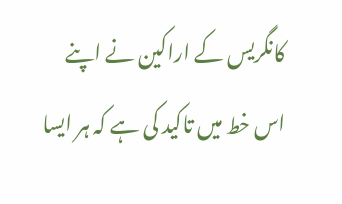کانگریس کے اراکین نے اپنے اس خط میں تاکید کی ہے کہ ہر ایسا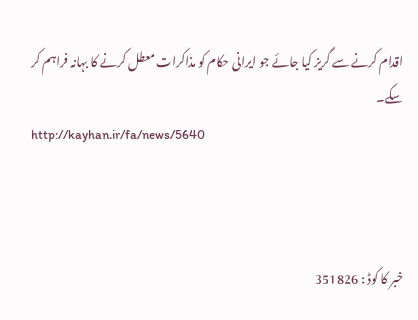اقدام کرنے سے گریز کیا جائے جو ایرانی حکام کو مذاکرات معطل کرنے کا بہانہ فراہم کر سکے۔
http://kayhan.ir/fa/news/5640



خبر کا کوڈ : 351826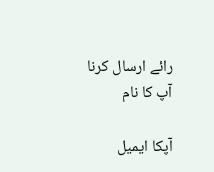رائے ارسال کرنا
آپ کا نام

آپکا ایمیل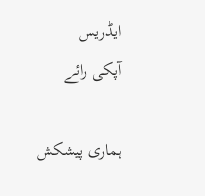ایڈریس
آپکی رائے

ہماری پیشکش